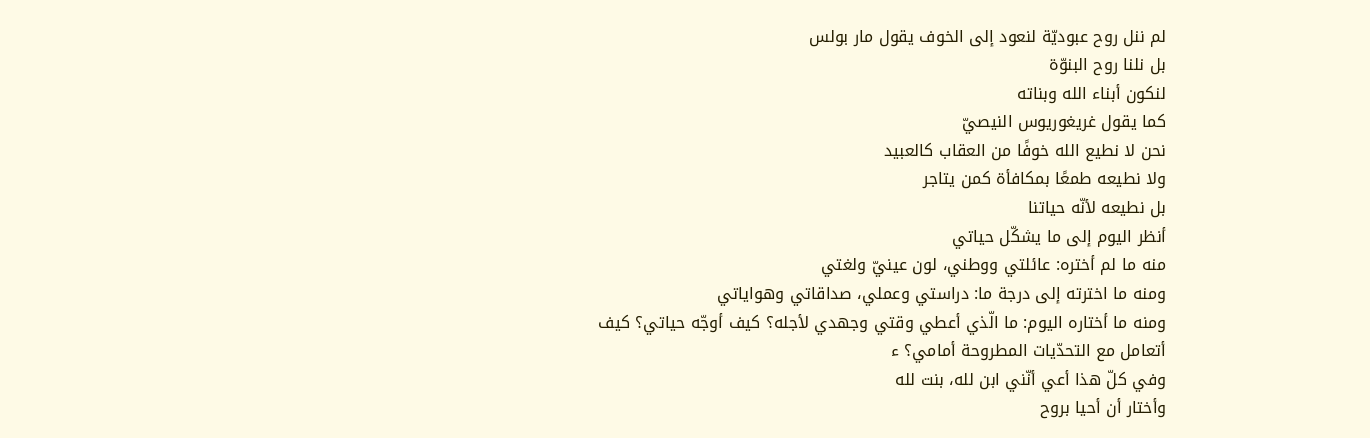لم ننل روح عبوديّة لنعود إلى الخوف يقول مار بولس
بل نلنا روح البنوّة
لنكون أبناء الله وبناته
كما يقول غريغوريوس النيصيّ
نحن لا نطيع الله خوفًا من العقاب كالعبيد
ولا نطيعه طمعًا بمكافأة كمن يتاجر
بل نطيعه لأنّه حياتنا
أنظر اليوم إلى ما يشكّل حياتي
منه ما لم أختره: عائلتي ووطني، لون عينيّ ولغتي
ومنه ما اخترته إلى درجة ما: دراستي وعملي، صداقاتي وهواياتي
ومنه ما أختاره اليوم: ما الّذي أعطي وقتي وجهدي لأجله؟ كيف أوجّه حياتي؟ كيف أتعامل مع التحدّيات المطروحة أمامي؟ ء
وفي كلّ هذا أعي أنّني ابن لله، بنت لله
وأختار أن أحيا بروح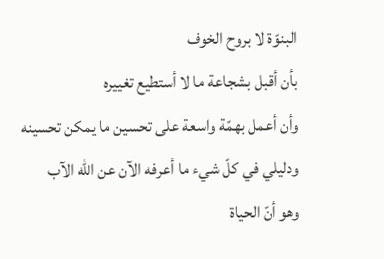البنوّة لا بروح الخوف
بأن أقبل بشجاعة ما لا أستطيع تغييره
وأن أعمل بهمّة واسعة على تحسين ما يمكن تحسينه
ودليلي في كلّ شيء ما أعرفه الآن عن الله الآب
وهو أنّ الحياة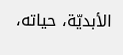الأبديّة، حياته،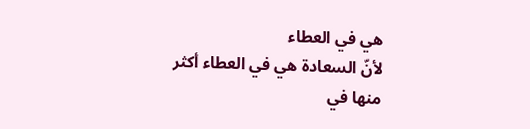هي في العطاء
لأنّ السعادة هي في العطاء أكثر منها في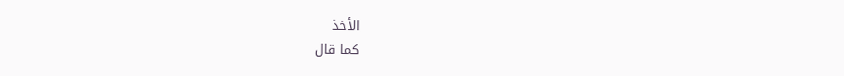الأخذ
كما قال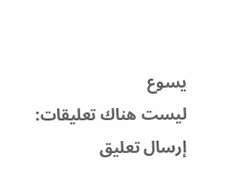يسوع
ليست هناك تعليقات:
إرسال تعليق